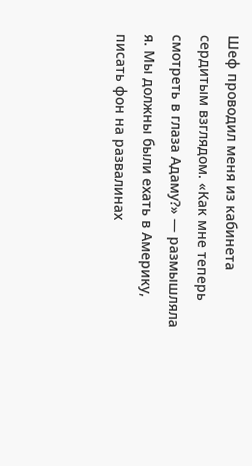Шеф проводил меня из кабинета сердитым взглядом. «Как мне теперь смотреть в глаза Адаму?» — размышляла я. Мы должны были ехать в Америку, писать фон на развалинах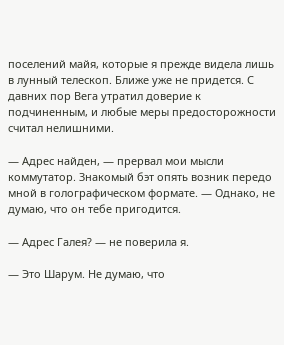поселений майя, которые я прежде видела лишь в лунный телескоп. Ближе уже не придется. С давних пор Вега утратил доверие к подчиненным, и любые меры предосторожности считал нелишними.

— Адрес найден, — прервал мои мысли коммутатор. Знакомый бэт опять возник передо мной в голографическом формате. — Однако, не думаю, что он тебе пригодится.

— Адрес Галея? — не поверила я.

— Это Шарум. Не думаю, что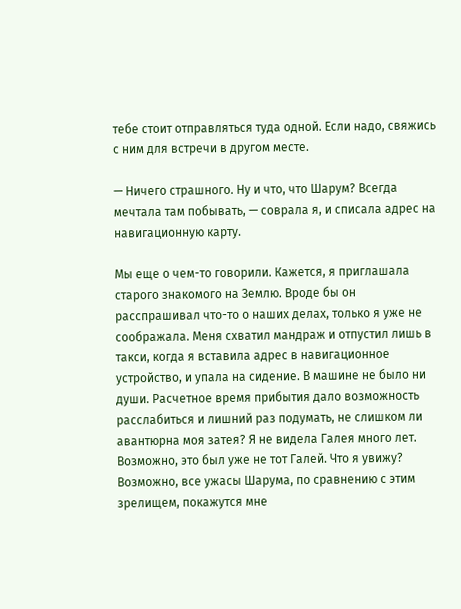тебе стоит отправляться туда одной. Если надо, свяжись с ним для встречи в другом месте.

— Ничего страшного. Ну и что, что Шарум? Всегда мечтала там побывать, — соврала я, и списала адрес на навигационную карту.

Мы еще о чем-то говорили. Кажется, я приглашала старого знакомого на Землю. Вроде бы он расспрашивал что-то о наших делах, только я уже не соображала. Меня схватил мандраж и отпустил лишь в такси, когда я вставила адрес в навигационное устройство, и упала на сидение. В машине не было ни души. Расчетное время прибытия дало возможность расслабиться и лишний раз подумать, не слишком ли авантюрна моя затея? Я не видела Галея много лет. Возможно, это был уже не тот Галей. Что я увижу? Возможно, все ужасы Шарума, по сравнению с этим зрелищем, покажутся мне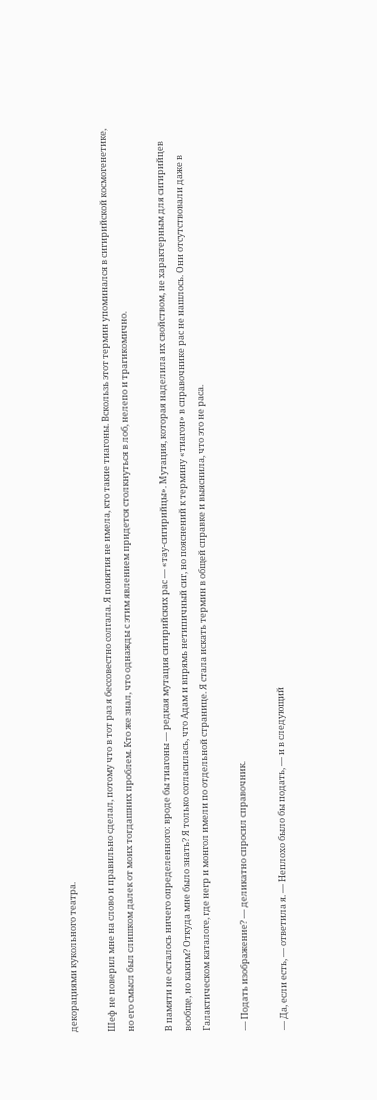декорациями кукольного театра.

Шеф не поверил мне на слово и правильно сделал, потому что в тот раз я бессовестно солгала. Я понятия не имела, кто такие тиагоны. Вскользь этот термин упоминался в сигирийской космогенетике, но его смысл был слишком далек от моих тогдашних проблем. Кто же знал, что однажды с этим явлением придется столкнуться в лоб, нелепо и трагикомично.

В памяти не осталось ничего определенного: вроде бы тиагоны — редкая мутация сигирийских рас — «тау-сигирийцы». Мутация, которая наделила их свойством, не характерным для сигирийцев вообще, но каким? Откуда мне было знать? Я только согласилась, что Адам и впрямь нетипичный сиг, но пояснений к термину «тиагон» в справочнике рас не нашлось. Они отсутствовали даже в Галактическом каталоге, где негр и монгол имели по отдельной странице. Я стала искать термин в общей справке и выяснила, что это не раса.

— Подать изображение? — деликатно спросил справочник.

— Да, если есть, — ответила я. — Неплохо было бы подать, — и в следующий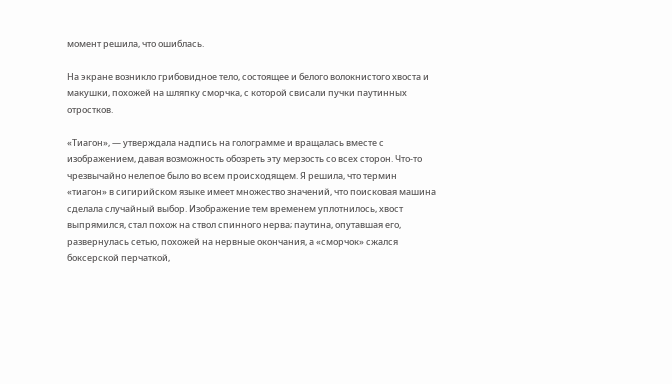момент решила, что ошиблась.

На экране возникло грибовидное тело, состоящее и белого волокнистого хвоста и макушки, похожей на шляпку сморчка, с которой свисали пучки паутинных отростков.

«Тиагон», — утверждала надпись на голограмме и вращалась вместе с изображением, давая возможность обозреть эту мерзость со всех сторон. Что-то чрезвычайно нелепое было во всем происходящем. Я решила, что термин «тиагон» в сигирийском языке имеет множество значений, что поисковая машина сделала случайный выбор. Изображение тем временем уплотнилось, хвост выпрямился, стал похож на ствол спинного нерва; паутина, опутавшая его, развернулась сетью, похожей на нервные окончания, а «сморчок» сжался боксерской перчаткой,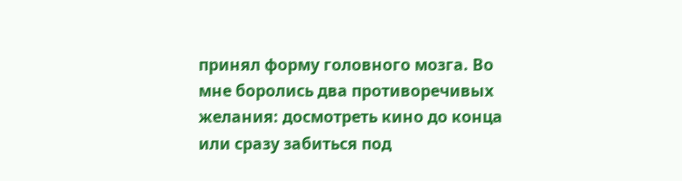принял форму головного мозга. Во мне боролись два противоречивых желания: досмотреть кино до конца или сразу забиться под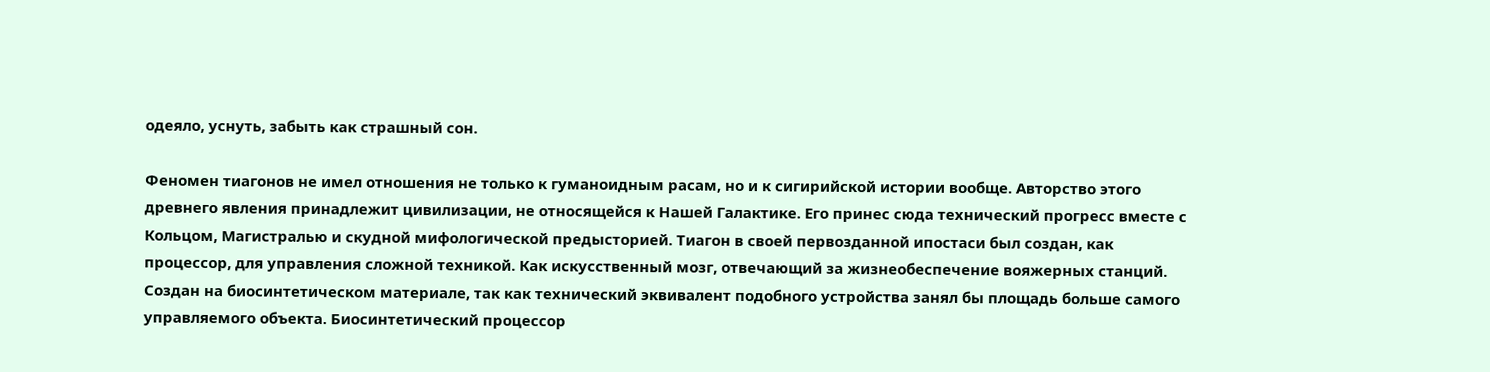одеяло, уснуть, забыть как страшный сон.

Феномен тиагонов не имел отношения не только к гуманоидным расам, но и к сигирийской истории вообще. Авторство этого древнего явления принадлежит цивилизации, не относящейся к Нашей Галактике. Его принес сюда технический прогресс вместе с Кольцом, Магистралью и скудной мифологической предысторией. Тиагон в своей первозданной ипостаси был создан, как процессор, для управления сложной техникой. Как искусственный мозг, отвечающий за жизнеобеспечение вояжерных станций. Создан на биосинтетическом материале, так как технический эквивалент подобного устройства занял бы площадь больше самого управляемого объекта. Биосинтетический процессор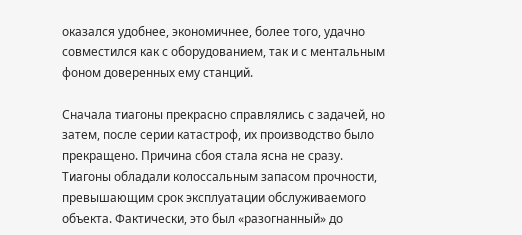оказался удобнее, экономичнее, более того, удачно совместился как с оборудованием, так и с ментальным фоном доверенных ему станций.

Сначала тиагоны прекрасно справлялись с задачей, но затем, после серии катастроф, их производство было прекращено. Причина сбоя стала ясна не сразу. Тиагоны обладали колоссальным запасом прочности, превышающим срок эксплуатации обслуживаемого объекта. Фактически, это был «разогнанный» до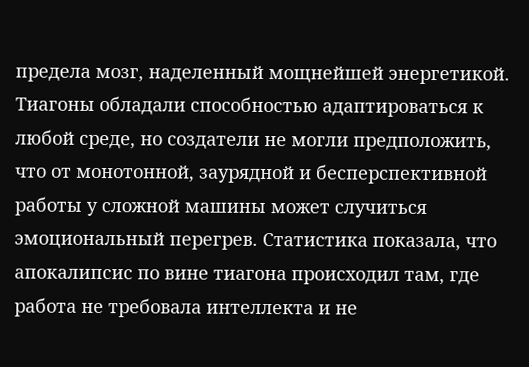предела мозг, наделенный мощнейшей энергетикой. Тиагоны обладали способностью адаптироваться к любой среде, но создатели не могли предположить, что от монотонной, заурядной и бесперспективной работы у сложной машины может случиться эмоциональный перегрев. Статистика показала, что апокалипсис по вине тиагона происходил там, где работа не требовала интеллекта и не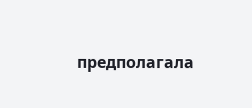предполагала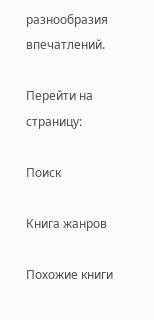разнообразия впечатлений.

Перейти на страницу:

Поиск

Книга жанров

Похожие книги